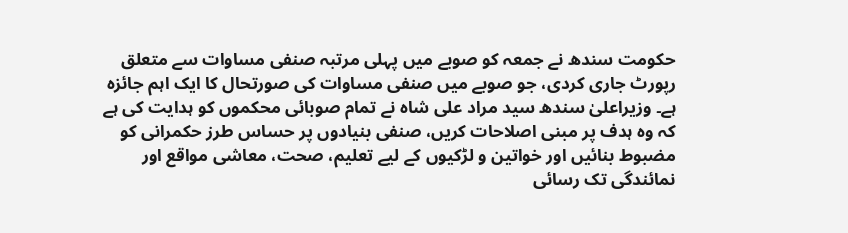حکومت سندھ نے جمعہ کو صوبے میں پہلی مرتبہ صنفی مساوات سے متعلق رپورٹ جاری کردی، جو صوبے میں صنفی مساوات کی صورتحال کا ایک اہم جائزہ ہے۔ وزیراعلیٰ سندھ سید مراد علی شاہ نے تمام صوبائی محکموں کو ہدایت کی ہے کہ وہ ہدف پر مبنی اصلاحات کریں، صنفی بنیادوں پر حساس طرز حکمرانی کو مضبوط بنائیں اور خواتین و لڑکیوں کے لیے تعلیم، صحت، معاشی مواقع اور نمائندگی تک رسائی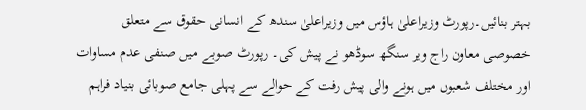بہتر بنائیں۔رپورٹ وزیراعلیٰ ہاؤس میں وزیراعلیٰ سندھ کے انسانی حقوق سے متعلق خصوصی معاون راج ویر سنگھ سوڈھو نے پیش کی۔ رپورٹ صوبے میں صنفی عدم مساوات اور مختلف شعبوں میں ہونے والی پیش رفت کے حوالے سے پہلی جامع صوبائی بنیاد فراہم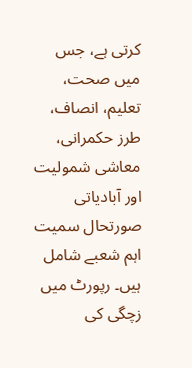کرتی ہے، جس میں صحت، تعلیم، انصاف، طرز حکمرانی، معاشی شمولیت اور آبادیاتی صورتحال سمیت اہم شعبے شامل ہیں۔ رپورٹ میں زچگی کی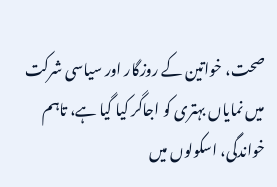صحت، خواتین کے روزگار اور سیاسی شرکت میں نمایاں بہتری کو اجاگر کیا گیا ہے، تاہم خواندگی، اسکولوں میں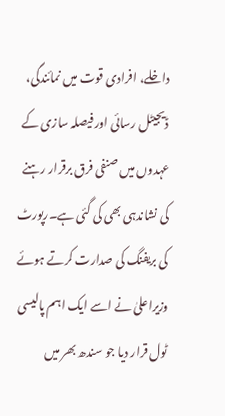داخلے، افرادی قوت میں نمائندگی، ڈیجیٹل رسائی اور فیصلہ سازی کے عہدوں میں صنفی فرق برقرار رہنے کی نشاندہی بھی کی گئی ہے۔رپورٹ کی بریفنگ کی صدارت کرتے ہوئے وزیراعلیٰ نے اسے ایک اہم پالیسی ٹول قرار دیا جو سندھ بھر میں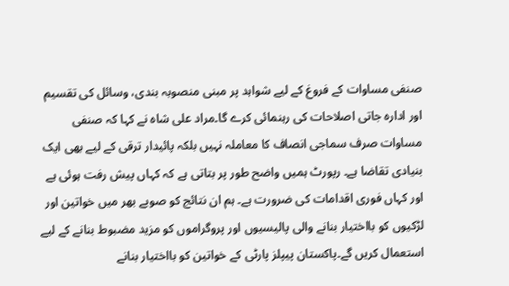صنفی مساوات کے فروغ کے لیے شواہد پر مبنی منصوبہ بندی، وسائل کی تقسیم اور ادارہ جاتی اصلاحات کی رہنمائی کرے گا۔مراد علی شاہ نے کہا کہ صنفی مساوات صرف سماجی انصاف کا معاملہ نہیں بلکہ پائیدار ترقی کے لیے بھی ایک بنیادی تقاضا ہے۔ رپورٹ ہمیں واضح طور پر بتاتی ہے کہ کہاں پیش رفت ہوئی ہے اور کہاں فوری اقدامات کی ضرورت ہے۔ ہم ان نتائج کو صوبے بھر میں خواتین اور لڑکیوں کو بااختیار بنانے والی پالیسیوں اور پروگراموں کو مزید مضبوط بنانے کے لیے استعمال کریں گے۔پاکستان پیپلز پارٹی کے خواتین کو بااختیار بنانے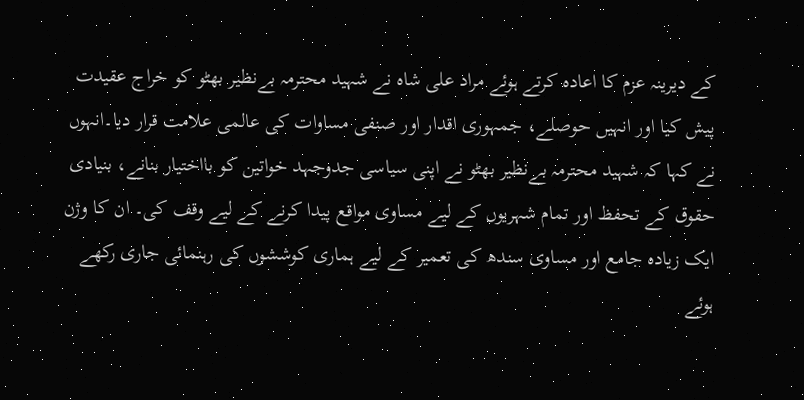کے دیرینہ عزم کا اعادہ کرتے ہوئے مراد علی شاہ نے شہید محترمہ بےنظیر بھٹو کو خراج عقیدت پیش کیا اور انہیں حوصلے، جمہوری اقدار اور صنفی مساوات کی عالمی علامت قرار دیا۔انہوں نے کہا کہ شہید محترمہ بےنظیر بھٹو نے اپنی سیاسی جدوجہد خواتین کو بااختیار بنانے، بنیادی حقوق کے تحفظ اور تمام شہریوں کے لیے مساوی مواقع پیدا کرنے کے لیے وقف کی۔ ان کا وژن ایک زیادہ جامع اور مساوی سندھ کی تعمیر کے لیے ہماری کوششوں کی رہنمائی جاری رکھے ہوئے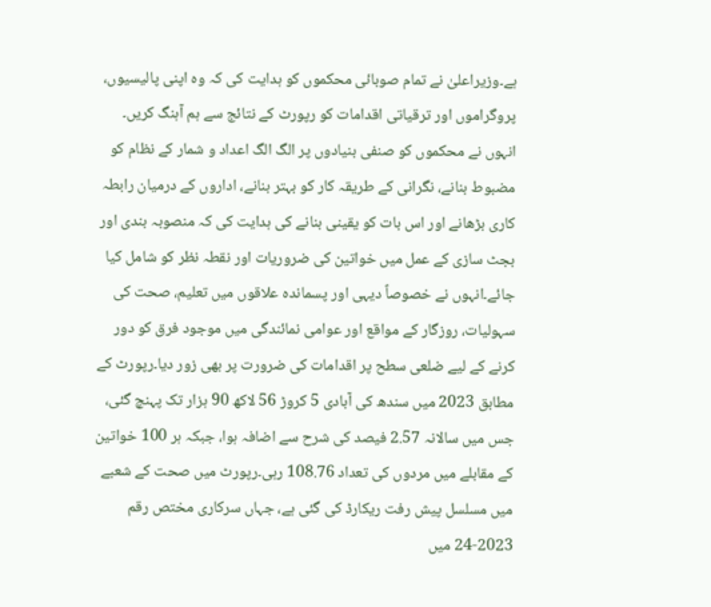ہے۔وزیراعلیٰ نے تمام صوبائی محکموں کو ہدایت کی کہ وہ اپنی پالیسیوں، پروگراموں اور ترقیاتی اقدامات کو رپورٹ کے نتائج سے ہم آہنگ کریں۔ انہوں نے محکموں کو صنفی بنیادوں پر الگ الگ اعداد و شمار کے نظام کو مضبوط بنانے، نگرانی کے طریقہ کار کو بہتر بنانے، اداروں کے درمیان رابطہ کاری بڑھانے اور اس بات کو یقینی بنانے کی ہدایت کی کہ منصوبہ بندی اور بجٹ سازی کے عمل میں خواتین کی ضروریات اور نقطہ نظر کو شامل کیا جائے۔انہوں نے خصوصاً دیہی اور پسماندہ علاقوں میں تعلیم، صحت کی سہولیات، روزگار کے مواقع اور عوامی نمائندگی میں موجود فرق کو دور کرنے کے لیے ضلعی سطح پر اقدامات کی ضرورت پر بھی زور دیا۔رپورٹ کے مطابق 2023 میں سندھ کی آبادی 5 کروڑ 56 لاکھ 90 ہزار تک پہنچ گئی، جس میں سالانہ 2.57 فیصد کی شرح سے اضافہ ہوا، جبکہ ہر 100 خواتین کے مقابلے میں مردوں کی تعداد 108.76 رہی۔رپورٹ میں صحت کے شعبے میں مسلسل پیش رفت ریکارڈ کی گئی ہے، جہاں سرکاری مختص رقم 2023-24 میں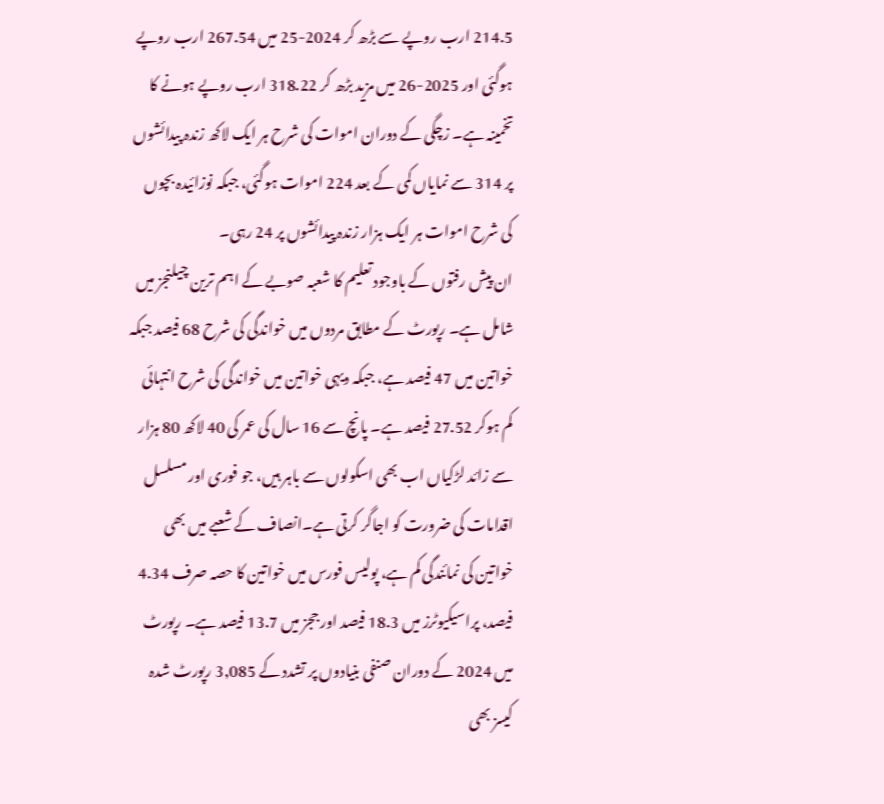214.5 ارب روپے سے بڑھ کر 2024-25 میں 267.54 ارب روپے ہوگئی اور 2025-26 میں مزید بڑھ کر 318.22 ارب روپے ہونے کا تخمینہ ہے۔ زچگی کے دوران اموات کی شرح ہر ایک لاکھ زندہ پیدائشوں پر 314 سے نمایاں کمی کے بعد 224 اموات ہوگئی، جبکہ نوزائیدہ بچوں کی شرح اموات ہر ایک ہزار زندہ پیدائشوں پر 24 رہی۔
ان پیش رفتوں کے باوجود تعلیم کا شعبہ صوبے کے اہم ترین چیلنجز میں شامل ہے۔ رپورٹ کے مطابق مردوں میں خواندگی کی شرح 68 فیصد جبکہ خواتین میں 47 فیصد ہے، جبکہ دیہی خواتین میں خواندگی کی شرح انتہائی کم ہوکر 27.52 فیصد ہے۔ پانچ سے 16 سال کی عمر کی 40 لاکھ 80 ہزار سے زائد لڑکیاں اب بھی اسکولوں سے باہر ہیں، جو فوری اور مسلسل اقدامات کی ضرورت کو اجاگر کرتی ہے۔انصاف کے شعبے میں بھی خواتین کی نمائندگی کم ہے، پولیس فورس میں خواتین کا حصہ صرف 4.34 فیصد، پراسیکیوٹرز میں 18.3 فیصد اور ججز میں 13.7 فیصد ہے۔ رپورٹ میں 2024 کے دوران صنفی بنیادوں پر تشدد کے 3,085 رپورٹ شدہ کیسز بھی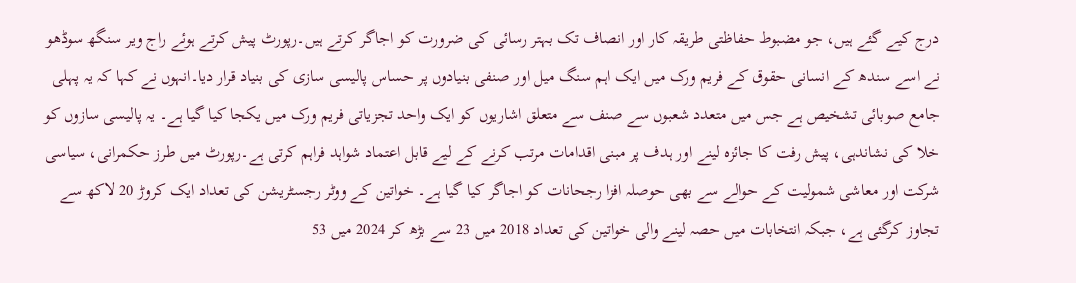درج کیے گئے ہیں، جو مضبوط حفاظتی طریقہ کار اور انصاف تک بہتر رسائی کی ضرورت کو اجاگر کرتے ہیں۔رپورٹ پیش کرتے ہوئے راج ویر سنگھ سوڈھو نے اسے سندھ کے انسانی حقوق کے فریم ورک میں ایک اہم سنگ میل اور صنفی بنیادوں پر حساس پالیسی سازی کی بنیاد قرار دیا۔انہوں نے کہا کہ یہ پہلی جامع صوبائی تشخیص ہے جس میں متعدد شعبوں سے صنف سے متعلق اشاریوں کو ایک واحد تجزیاتی فریم ورک میں یکجا کیا گیا ہے۔ یہ پالیسی سازوں کو خلا کی نشاندہی، پیش رفت کا جائزہ لینے اور ہدف پر مبنی اقدامات مرتب کرنے کے لیے قابل اعتماد شواہد فراہم کرتی ہے۔رپورٹ میں طرز حکمرانی، سیاسی شرکت اور معاشی شمولیت کے حوالے سے بھی حوصلہ افزا رجحانات کو اجاگر کیا گیا ہے۔ خواتین کے ووٹر رجسٹریشن کی تعداد ایک کروڑ 20 لاکھ سے تجاوز کرگئی ہے، جبکہ انتخابات میں حصہ لینے والی خواتین کی تعداد 2018 میں 23 سے بڑھ کر 2024 میں 53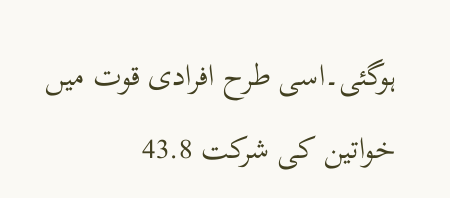ہوگئی۔اسی طرح افرادی قوت میں خواتین کی شرکت 43.8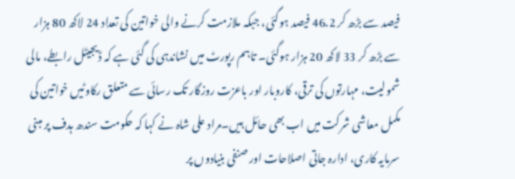فیصد سے بڑھ کر 46.2 فیصد ہوگئی، جبکہ ملازمت کرنے والی خواتین کی تعداد 24 لاکھ 80 ہزار سے بڑھ کر 33 لاکھ 20 ہزار ہوگئی۔ تاہم رپورٹ میں نشاندہی کی گئی ہے کہ ڈیجیٹل رابطے، مالی شمولیت، مہارتوں کی ترقی، کاروبار اور باعزت روزگار تک رسائی سے متعلق رکاوٹیں خواتین کی مکمل معاشی شرکت میں اب بھی حائل ہیں۔مراد علی شاہ نے کہا کہ حکومت سندھ ہدف پر مبنی سرمایہ کاری، ادارہ جاتی اصلاحات اور صنفی بنیادوں پر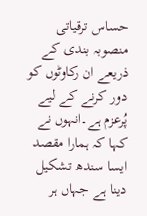حساس ترقیاتی منصوبہ بندی کے ذریعے ان رکاوٹوں کو دور کرنے کے لیے پُرعزم ہے۔انہوں نے کہا کہ ہمارا مقصد ایسا سندھ تشکیل دینا ہے جہاں ہر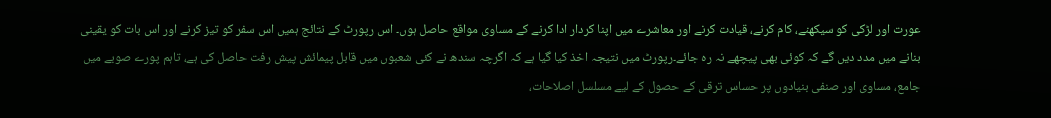عورت اور لڑکی کو سیکھنے، کام کرنے، قیادت کرنے اور معاشرے میں اپنا کردار ادا کرنے کے مساوی مواقع حاصل ہوں۔ اس رپورٹ کے نتائج ہمیں اس سفر کو تیز کرنے اور اس بات کو یقینی بنانے میں مدد دیں گے کہ کوئی بھی پیچھے نہ رہ جائے۔رپورٹ میں نتیجہ اخذ کیا گیا ہے کہ اگرچہ سندھ نے کئی شعبوں میں قابل پیمائش پیش رفت حاصل کی ہے، تاہم پورے صوبے میں جامع، مساوی اور صنفی بنیادوں پر حساس ترقی کے حصول کے لیے مسلسل اصلاحات،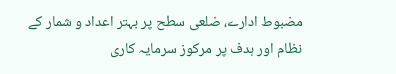مضبوط ادارے، ضلعی سطح پر بہتر اعداد و شمار کے نظام اور ہدف پر مرکوز سرمایہ کاری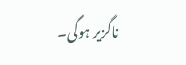ناگزیر ہوگی۔